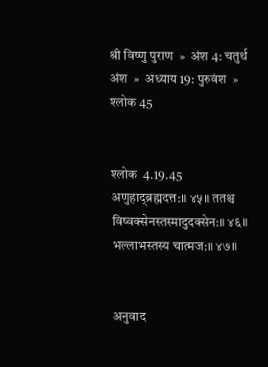श्री विष्णु पुराण  »  अंश 4: चतुर्थ अंश  »  अध्याय 19: पुरुवंश  »  श्लोक 45


श्लोक  4.19.45
अणुहाद‍्ब्रह्मदत्त:॥ ४५॥ ततश्च विष्वक्सेनस्तस्मादुदक्सेन:॥ ४६॥ भल्लाभस्तस्य चात्मज:॥ ४७॥


अनुवाद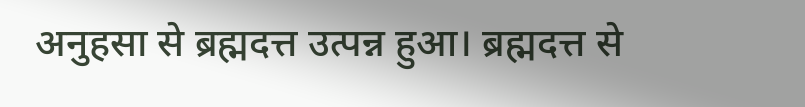अनुहसा से ब्रह्मदत्त उत्पन्न हुआ। ब्रह्मदत्त से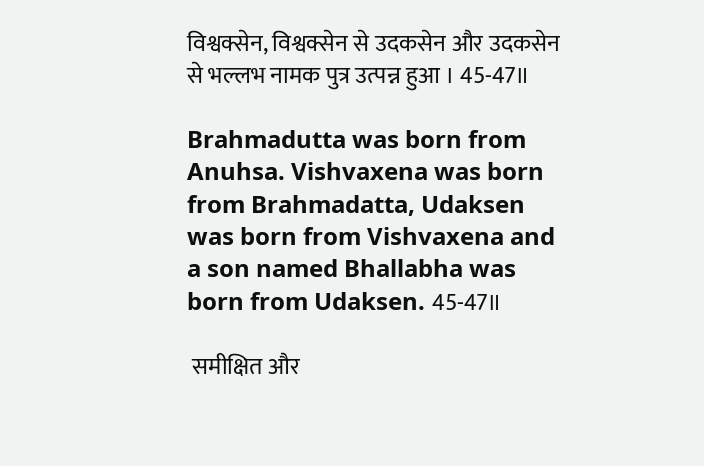विश्वक्सेन, विश्वक्सेन से उदकसेन और उदकसेन से भल्लभ नामक पुत्र उत्पन्न हुआ । 45-47॥

Brahmadutta was born from Anuhsa. Vishvaxena was born from Brahmadatta, Udaksen was born from Vishvaxena and a son named Bhallabha was born from Udaksen. 45-47॥

 समीक्षित और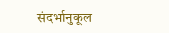संदर्भानुकूल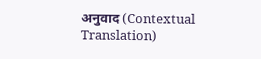अनुवाद (Contextual Translation)